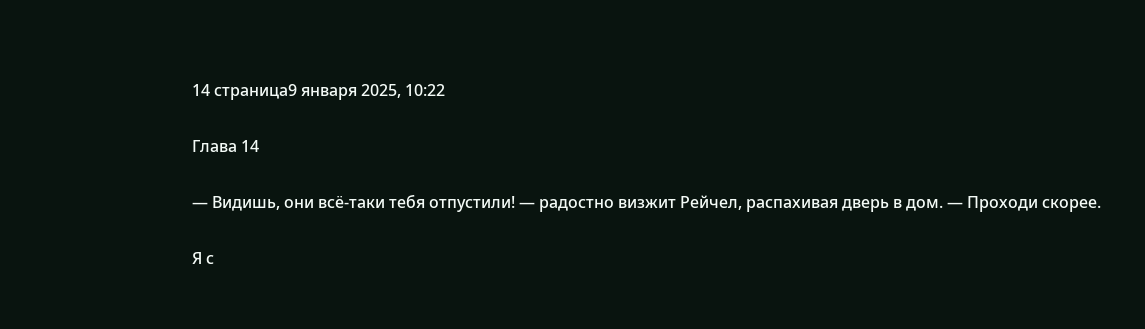14 страница9 января 2025, 10:22

Глава 14

— Видишь, они всё-таки тебя отпустили! — радостно визжит Рейчел, распахивая дверь в дом. — Проходи скорее.

Я с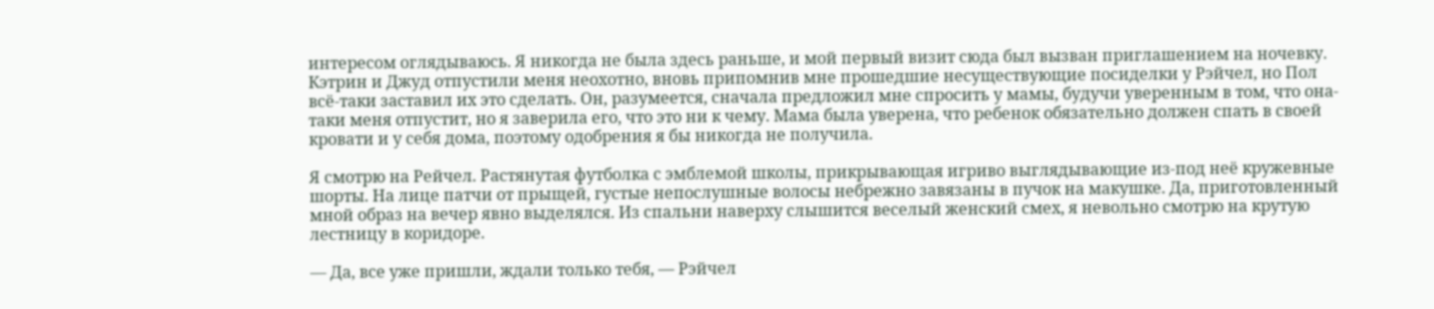интересом оглядываюсь. Я никогда не была здесь раньше, и мой первый визит сюда был вызван приглашением на ночевку. Кэтрин и Джуд отпустили меня неохотно, вновь припомнив мне прошедшие несуществующие посиделки у Рэйчел, но Пол всё-таки заставил их это сделать. Он, разумеется, сначала предложил мне спросить у мамы, будучи уверенным в том, что она-таки меня отпустит, но я заверила его, что это ни к чему. Мама была уверена, что ребенок обязательно должен спать в своей кровати и у себя дома, поэтому одобрения я бы никогда не получила.

Я смотрю на Рейчел. Растянутая футболка с эмблемой школы, прикрывающая игриво выглядывающие из-под неё кружевные шорты. На лице патчи от прыщей, густые непослушные волосы небрежно завязаны в пучок на макушке. Да, приготовленный мной образ на вечер явно выделялся. Из спальни наверху слышится веселый женский смех, я невольно смотрю на крутую лестницу в коридоре.

— Да, все уже пришли, ждали только тебя, — Рэйчел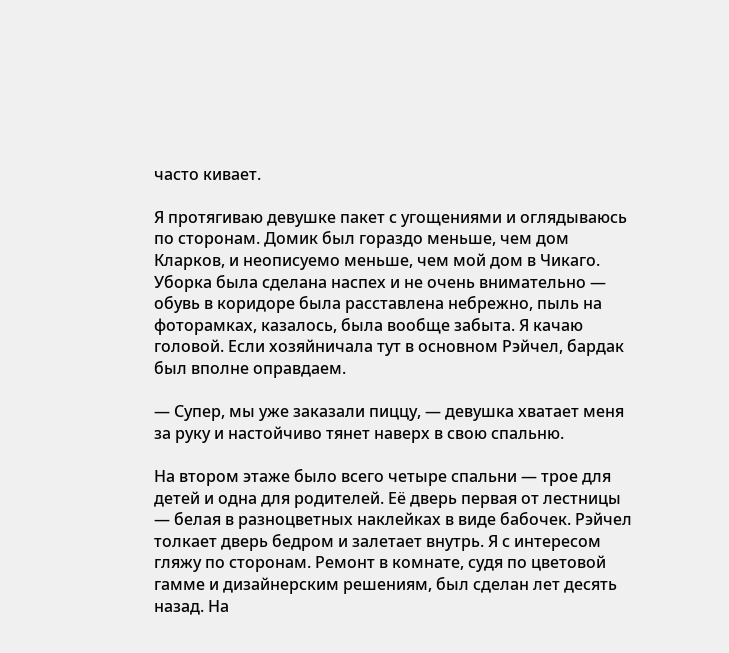часто кивает.

Я протягиваю девушке пакет с угощениями и оглядываюсь по сторонам. Домик был гораздо меньше, чем дом Кларков, и неописуемо меньше, чем мой дом в Чикаго. Уборка была сделана наспех и не очень внимательно — обувь в коридоре была расставлена небрежно, пыль на фоторамках, казалось, была вообще забыта. Я качаю головой. Если хозяйничала тут в основном Рэйчел, бардак был вполне оправдаем.

— Супер, мы уже заказали пиццу, — девушка хватает меня за руку и настойчиво тянет наверх в свою спальню.

На втором этаже было всего четыре спальни — трое для детей и одна для родителей. Её дверь первая от лестницы — белая в разноцветных наклейках в виде бабочек. Рэйчел толкает дверь бедром и залетает внутрь. Я с интересом гляжу по сторонам. Ремонт в комнате, судя по цветовой гамме и дизайнерским решениям, был сделан лет десять назад. На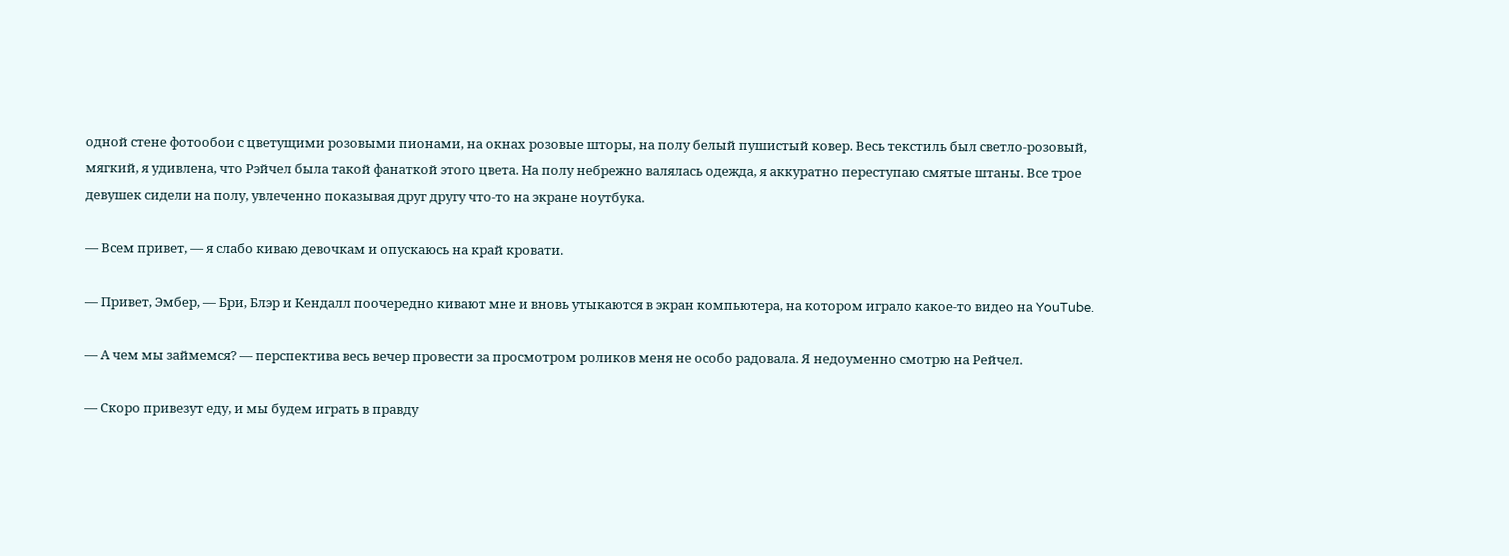одной стене фотообои с цветущими розовыми пионами, на окнах розовые шторы, на полу белый пушистый ковер. Весь текстиль был светло-розовый, мягкий, я удивлена, что Рэйчел была такой фанаткой этого цвета. На полу небрежно валялась одежда, я аккуратно переступаю смятые штаны. Все трое девушек сидели на полу, увлеченно показывая друг другу что-то на экране ноутбука.

— Всем привет, — я слабо киваю девочкам и опускаюсь на край кровати.

— Привет, Эмбер, — Бри, Блэр и Кендалл поочередно кивают мне и вновь утыкаются в экран компьютера, на котором играло какое-то видео на YouTube.

— А чем мы займемся? — перспектива весь вечер провести за просмотром роликов меня не особо радовала. Я недоуменно смотрю на Рейчел.

— Скоро привезут еду, и мы будем играть в правду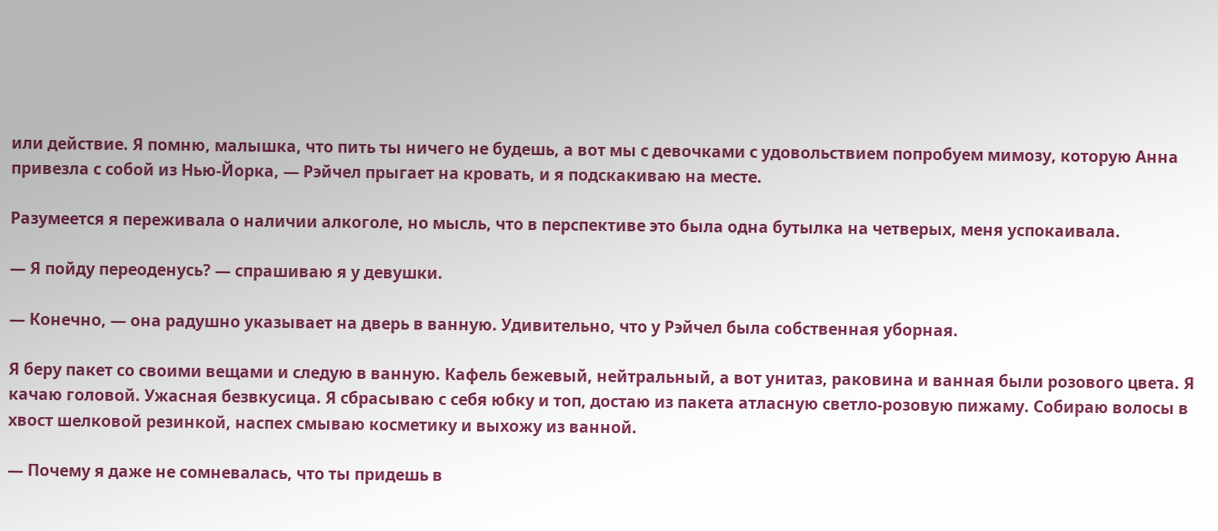или действие. Я помню, малышка, что пить ты ничего не будешь, а вот мы с девочками с удовольствием попробуем мимозу, которую Анна привезла с собой из Нью-Йорка, — Рэйчел прыгает на кровать, и я подскакиваю на месте.

Разумеется я переживала о наличии алкоголе, но мысль, что в перспективе это была одна бутылка на четверых, меня успокаивала.

— Я пойду переоденусь? — спрашиваю я у девушки.

— Конечно, — она радушно указывает на дверь в ванную. Удивительно, что у Рэйчел была собственная уборная.

Я беру пакет со своими вещами и следую в ванную. Кафель бежевый, нейтральный, а вот унитаз, раковина и ванная были розового цвета. Я качаю головой. Ужасная безвкусица. Я сбрасываю с себя юбку и топ, достаю из пакета атласную светло-розовую пижаму. Собираю волосы в хвост шелковой резинкой, наспех смываю косметику и выхожу из ванной.

— Почему я даже не сомневалась, что ты придешь в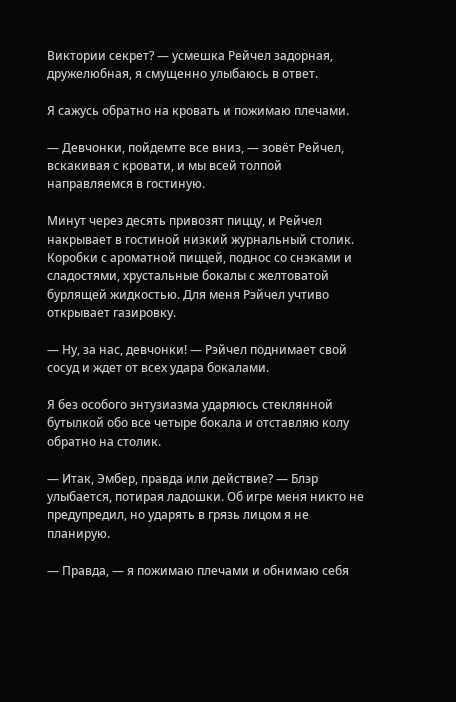Виктории секрет? — усмешка Рейчел задорная, дружелюбная, я смущенно улыбаюсь в ответ.

Я сажусь обратно на кровать и пожимаю плечами.

— Девчонки, пойдемте все вниз, — зовёт Рейчел, вскакивая с кровати, и мы всей толпой направляемся в гостиную.

Минут через десять привозят пиццу, и Рейчел накрывает в гостиной низкий журнальный столик. Коробки с ароматной пиццей, поднос со снэками и сладостями, хрустальные бокалы с желтоватой бурлящей жидкостью. Для меня Рэйчел учтиво открывает газировку.

— Ну, за нас, девчонки! — Рэйчел поднимает свой сосуд и ждет от всех удара бокалами.

Я без особого энтузиазма ударяюсь стеклянной бутылкой обо все четыре бокала и отставляю колу обратно на столик.

— Итак, Эмбер, правда или действие? — Блэр улыбается, потирая ладошки. Об игре меня никто не предупредил, но ударять в грязь лицом я не планирую.

— Правда, — я пожимаю плечами и обнимаю себя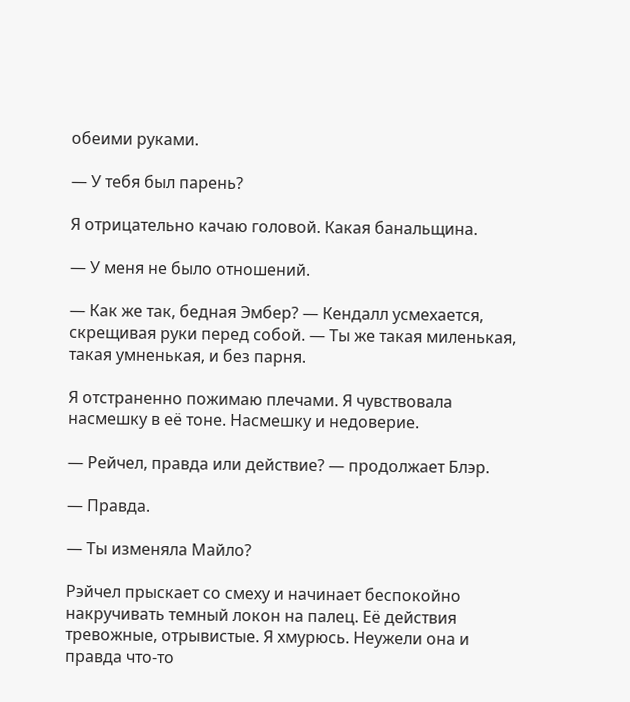обеими руками.

— У тебя был парень?

Я отрицательно качаю головой. Какая банальщина.

— У меня не было отношений.

— Как же так, бедная Эмбер? — Кендалл усмехается, скрещивая руки перед собой. — Ты же такая миленькая, такая умненькая, и без парня.

Я отстраненно пожимаю плечами. Я чувствовала насмешку в её тоне. Насмешку и недоверие.

— Рейчел, правда или действие? — продолжает Блэр.

— Правда.

— Ты изменяла Майло?

Рэйчел прыскает со смеху и начинает беспокойно накручивать темный локон на палец. Её действия тревожные, отрывистые. Я хмурюсь. Неужели она и правда что-то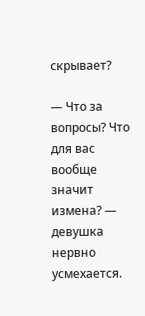скрывает?

— Что за вопросы? Что для вас вообще значит измена? — девушка нервно усмехается.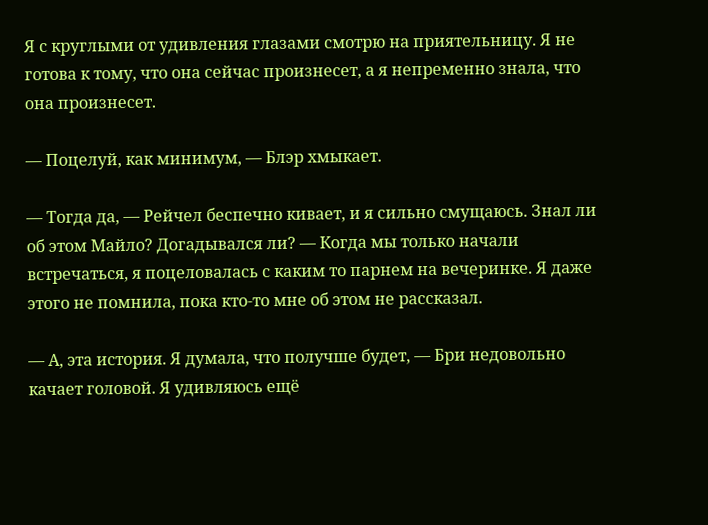Я с круглыми от удивления глазами смотрю на приятельницу. Я не готова к тому, что она сейчас произнесет, а я непременно знала, что она произнесет.

— Поцелуй, как минимум, — Блэр хмыкает.

— Тогда да, — Рейчел беспечно кивает, и я сильно смущаюсь. Знал ли об этом Майло? Догадывался ли? — Когда мы только начали встречаться, я поцеловалась с каким то парнем на вечеринке. Я даже этого не помнила, пока кто-то мне об этом не рассказал.

— А, эта история. Я думала, что получше будет, — Бри недовольно качает головой. Я удивляюсь ещё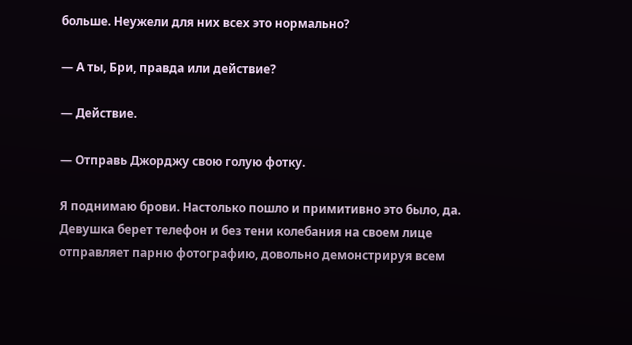больше. Неужели для них всех это нормально?

— А ты, Бри, правда или действие?

— Действие.

— Отправь Джорджу свою голую фотку.

Я поднимаю брови. Настолько пошло и примитивно это было, да. Девушка берет телефон и без тени колебания на своем лице отправляет парню фотографию, довольно демонстрируя всем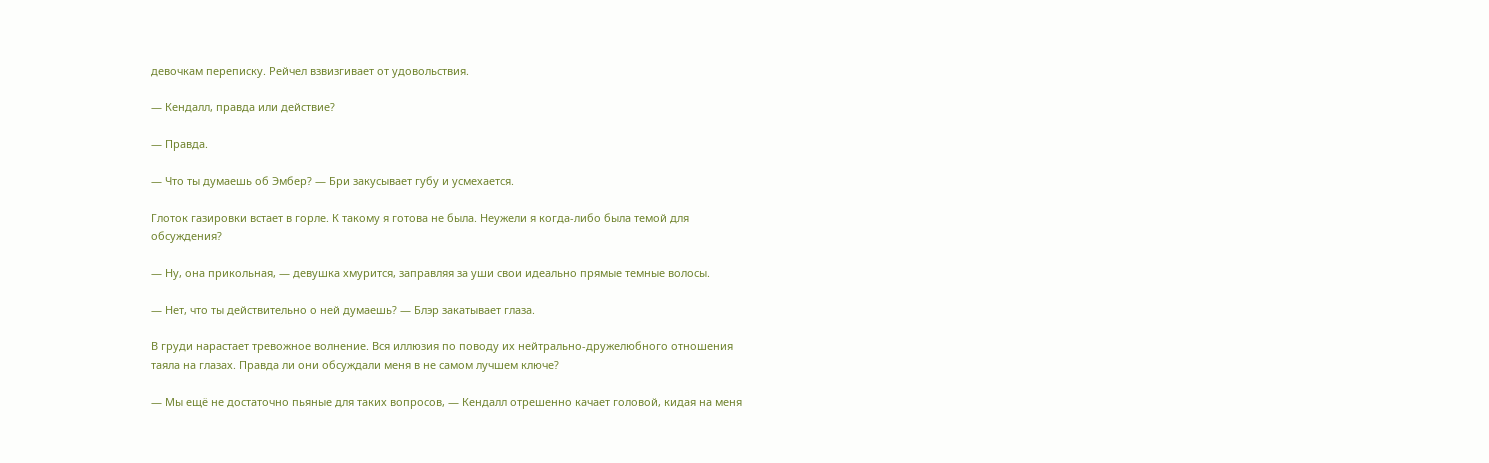девочкам переписку. Рейчел взвизгивает от удовольствия.

— Кендалл, правда или действие?

— Правда.

— Что ты думаешь об Эмбер? — Бри закусывает губу и усмехается.

Глоток газировки встает в горле. К такому я готова не была. Неужели я когда-либо была темой для обсуждения?

— Ну, она прикольная, — девушка хмурится, заправляя за уши свои идеально прямые темные волосы.

— Нет, что ты действительно о ней думаешь? — Блэр закатывает глаза.

В груди нарастает тревожное волнение. Вся иллюзия по поводу их нейтрально-дружелюбного отношения таяла на глазах. Правда ли они обсуждали меня в не самом лучшем ключе?

— Мы ещё не достаточно пьяные для таких вопросов, — Кендалл отрешенно качает головой, кидая на меня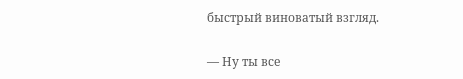быстрый виноватый взгляд.

— Ну ты все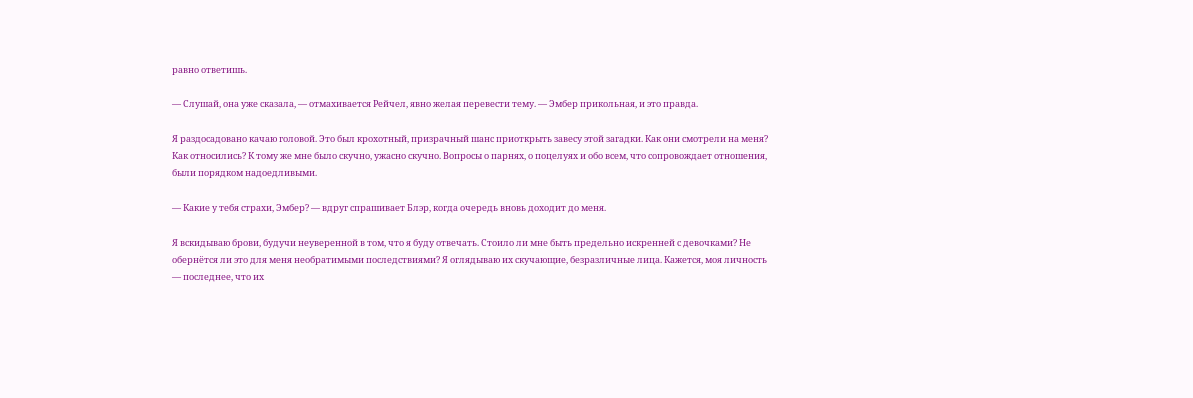равно ответишь.

— Слушай, она уже сказала, — отмахивается Рейчел, явно желая перевести тему. — Эмбер прикольная, и это правда.

Я раздосадовано качаю головой. Это был крохотный, призрачный шанс приоткрыть завесу этой загадки. Как они смотрели на меня? Как относились? К тому же мне было скучно, ужасно скучно. Вопросы о парнях, о поцелуях и обо всем, что сопровождает отношения, были порядком надоедливыми.

— Какие у тебя страхи, Эмбер? — вдруг спрашивает Блэр, когда очередь вновь доходит до меня.

Я вскидываю брови, будучи неуверенной в том, что я буду отвечать. Стоило ли мне быть предельно искренней с девочками? Не обернётся ли это для меня необратимыми последствиями? Я оглядываю их скучающие, безразличные лица. Кажется, моя личность — последнее, что их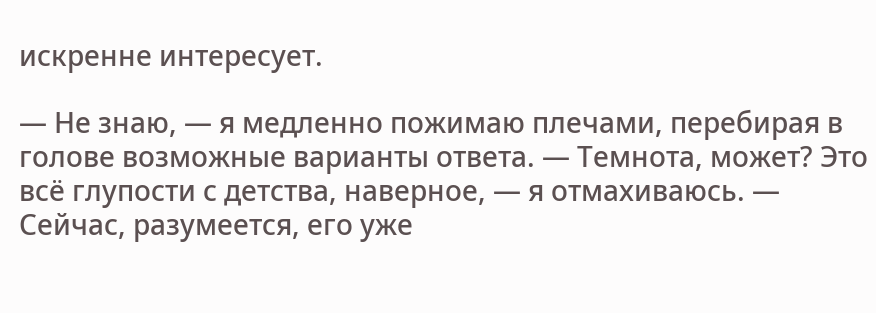искренне интересует.

— Не знаю, — я медленно пожимаю плечами, перебирая в голове возможные варианты ответа. — Темнота, может? Это всё глупости с детства, наверное, — я отмахиваюсь. — Сейчас, разумеется, его уже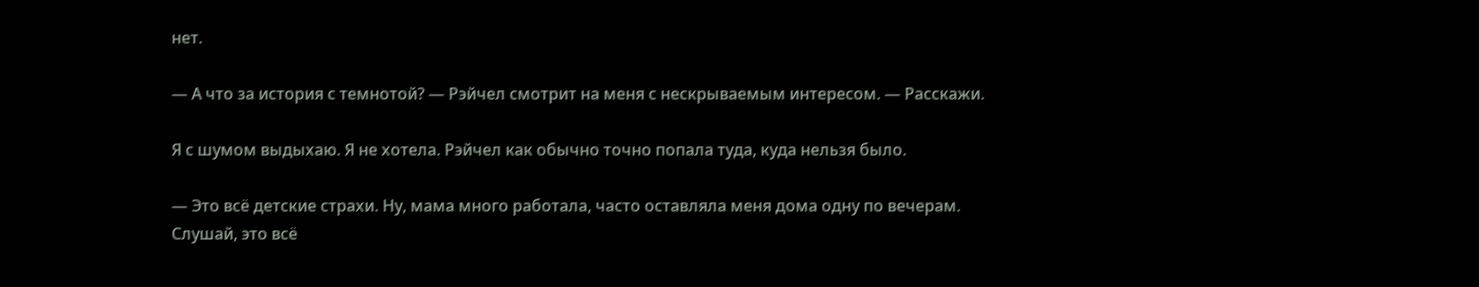нет.

— А что за история с темнотой? — Рэйчел смотрит на меня с нескрываемым интересом. — Расскажи.

Я с шумом выдыхаю. Я не хотела. Рэйчел как обычно точно попала туда, куда нельзя было.

— Это всё детские страхи. Ну, мама много работала, часто оставляла меня дома одну по вечерам. Слушай, это всё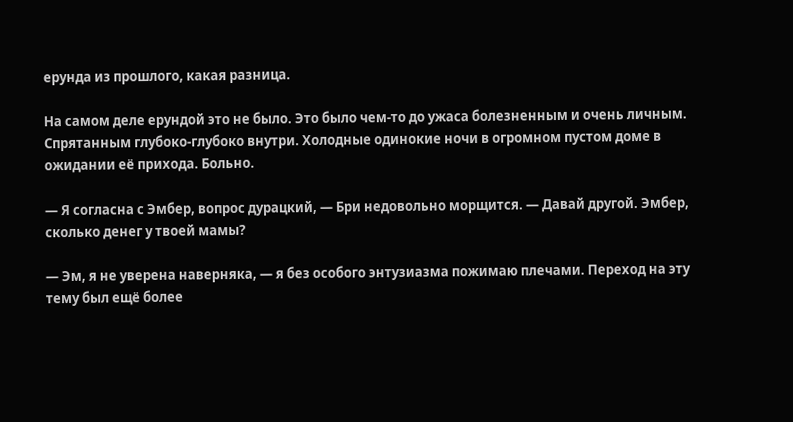ерунда из прошлого, какая разница.

На самом деле ерундой это не было. Это было чем-то до ужаса болезненным и очень личным. Спрятанным глубоко-глубоко внутри. Холодные одинокие ночи в огромном пустом доме в ожидании её прихода. Больно.

— Я согласна с Эмбер, вопрос дурацкий, — Бри недовольно морщится. — Давай другой. Эмбер, сколько денег у твоей мамы?

— Эм, я не уверена наверняка, — я без особого энтузиазма пожимаю плечами. Переход на эту тему был ещё более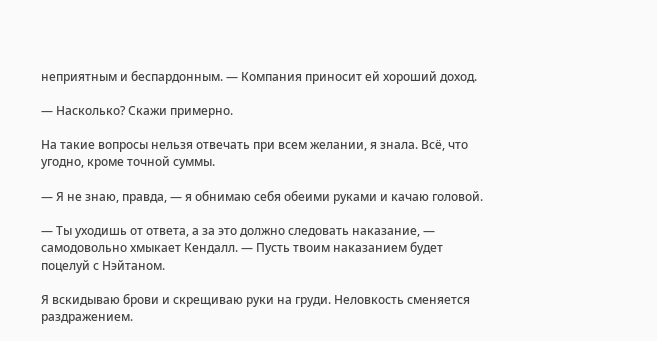неприятным и беспардонным. — Компания приносит ей хороший доход.

— Насколько? Скажи примерно.

На такие вопросы нельзя отвечать при всем желании, я знала. Всё, что угодно, кроме точной суммы.

— Я не знаю, правда, — я обнимаю себя обеими руками и качаю головой.

— Ты уходишь от ответа, а за это должно следовать наказание, — самодовольно хмыкает Кендалл. — Пусть твоим наказанием будет поцелуй с Нэйтаном.

Я вскидываю брови и скрещиваю руки на груди. Неловкость сменяется раздражением.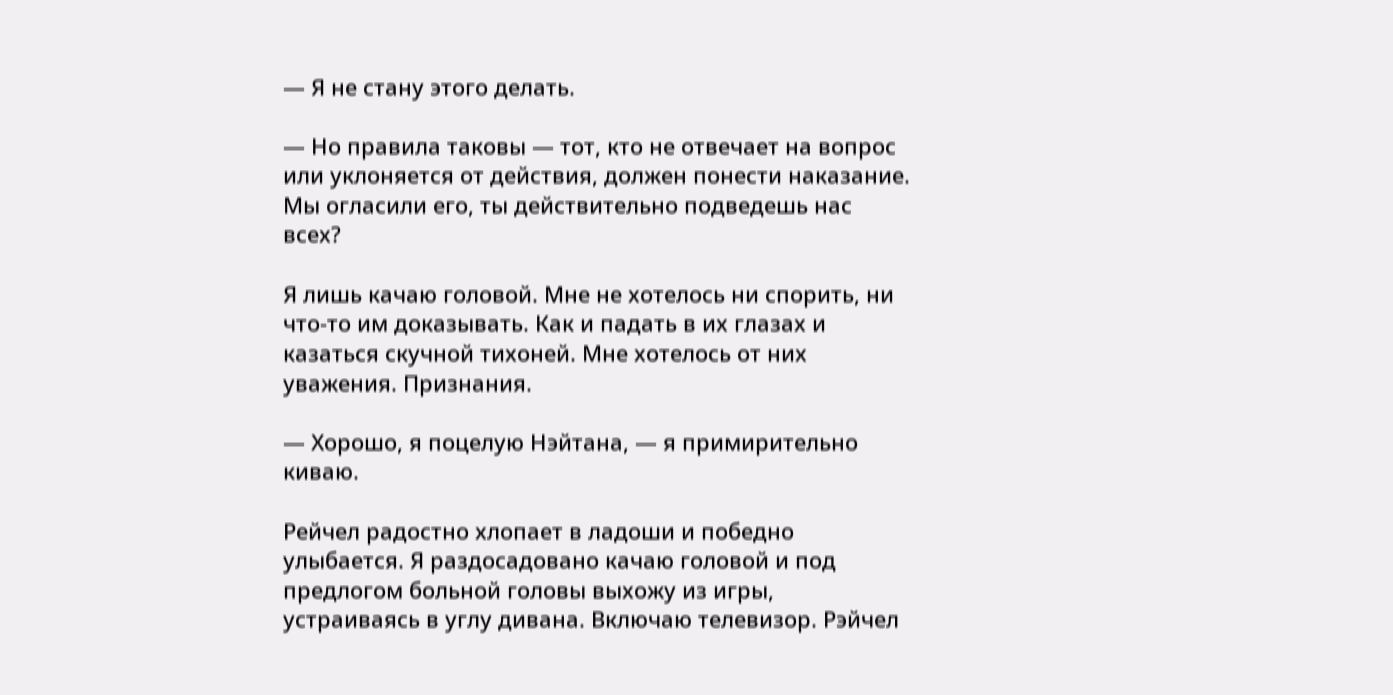— Я не стану этого делать.

— Но правила таковы — тот, кто не отвечает на вопрос или уклоняется от действия, должен понести наказание. Мы огласили его, ты действительно подведешь нас всех?

Я лишь качаю головой. Мне не хотелось ни спорить, ни что-то им доказывать. Как и падать в их глазах и казаться скучной тихоней. Мне хотелось от них уважения. Признания.

— Хорошо, я поцелую Нэйтана, — я примирительно киваю.

Рейчел радостно хлопает в ладоши и победно улыбается. Я раздосадовано качаю головой и под предлогом больной головы выхожу из игры, устраиваясь в углу дивана. Включаю телевизор. Рэйчел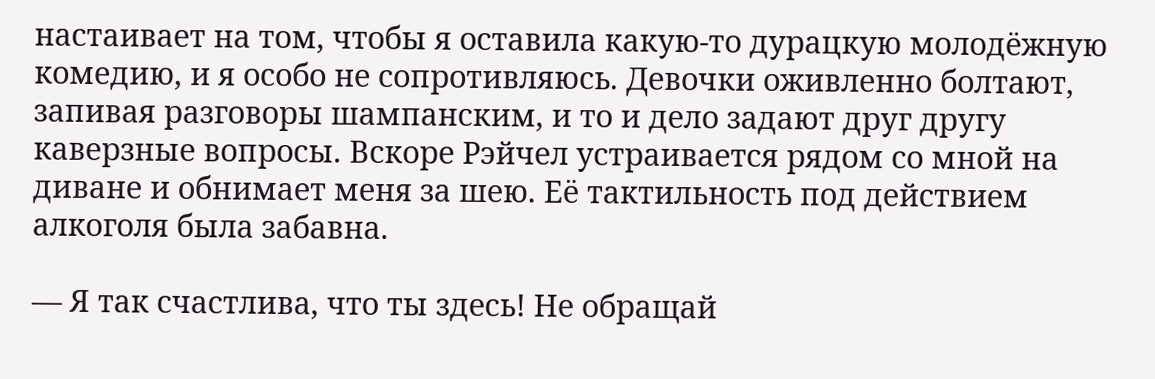настаивает на том, чтобы я оставила какую-то дурацкую молодёжную комедию, и я особо не сопротивляюсь. Девочки оживленно болтают, запивая разговоры шампанским, и то и дело задают друг другу каверзные вопросы. Вскоре Рэйчел устраивается рядом со мной на диване и обнимает меня за шею. Её тактильность под действием алкоголя была забавна.

— Я так счастлива, что ты здесь! Не обращай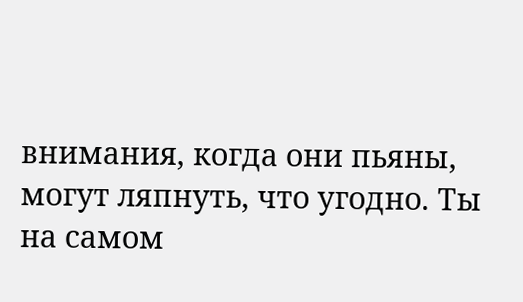внимания, когда они пьяны, могут ляпнуть, что угодно. Ты на самом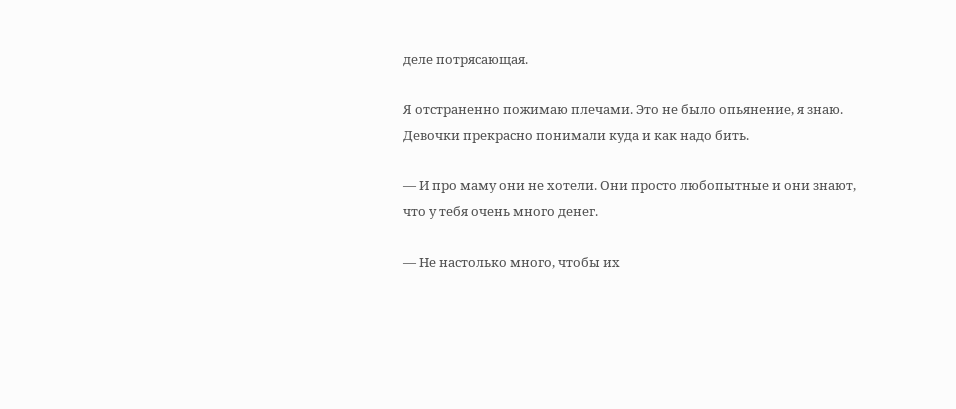деле потрясающая.

Я отстраненно пожимаю плечами. Это не было опьянение, я знаю. Девочки прекрасно понимали куда и как надо бить.

— И про маму они не хотели. Они просто любопытные и они знают, что у тебя очень много денег.

— Не настолько много, чтобы их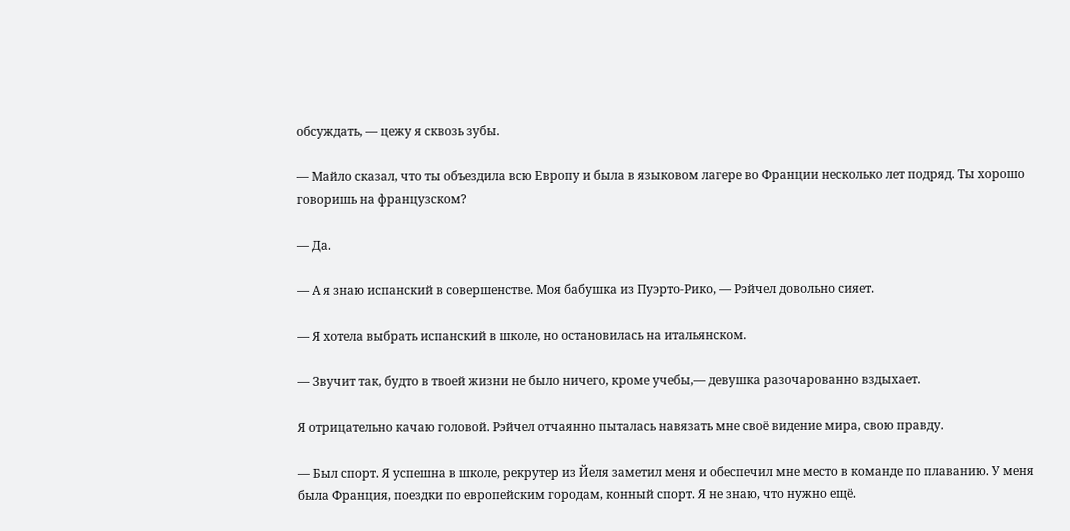обсуждать, — цежу я сквозь зубы.

— Майло сказал, что ты объездила всю Европу и была в языковом лагере во Франции несколько лет подряд. Ты хорошо говоришь на французском?

— Да.

— А я знаю испанский в совершенстве. Моя бабушка из Пуэрто-Рико, — Рэйчел довольно сияет.

— Я хотела выбрать испанский в школе, но остановилась на итальянском.

— Звучит так, будто в твоей жизни не было ничего, кроме учебы,— девушка разочарованно вздыхает.

Я отрицательно качаю головой. Рэйчел отчаянно пыталась навязать мне своё видение мира, свою правду.

— Был спорт. Я успешна в школе, рекрутер из Йеля заметил меня и обеспечил мне место в команде по плаванию. У меня была Франция, поездки по европейским городам, конный спорт. Я не знаю, что нужно ещё.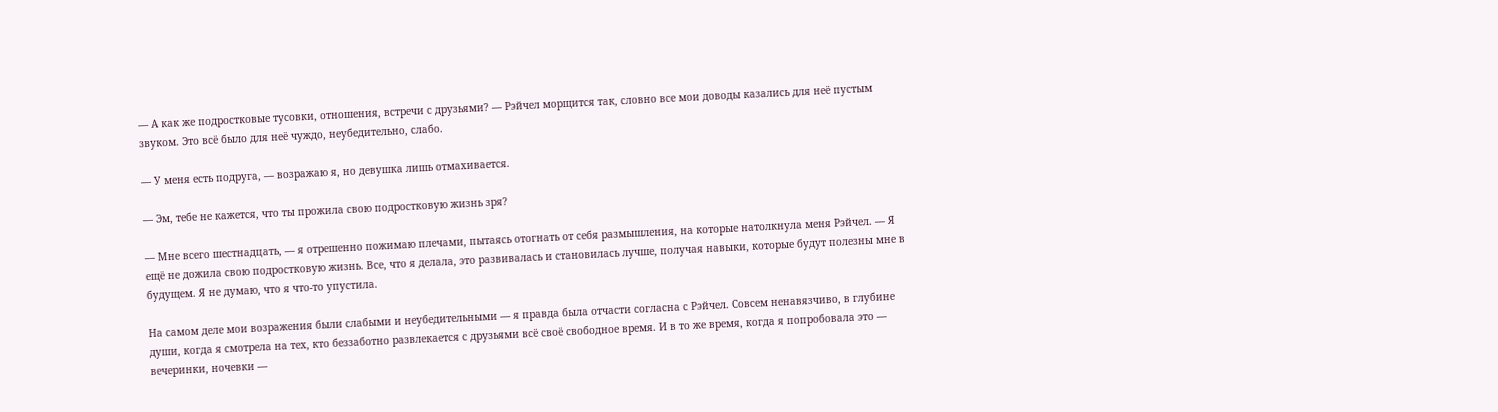— А как же подростковые тусовки, отношения, встречи с друзьями? — Рэйчел морщится так, словно все мои доводы казались для неё пустым звуком. Это всё было для неё чуждо, неубедительно, слабо.

— У меня есть подруга, — возражаю я, но девушка лишь отмахивается.

— Эм, тебе не кажется, что ты прожила свою подростковую жизнь зря?

— Мне всего шестнадцать, — я отрешенно пожимаю плечами, пытаясь отогнать от себя размышления, на которые натолкнула меня Рэйчел. — Я ещё не дожила свою подростковую жизнь. Все, что я делала, это развивалась и становилась лучше, получая навыки, которые будут полезны мне в будущем. Я не думаю, что я что-то упустила.

На самом деле мои возражения были слабыми и неубедительными — я правда была отчасти согласна с Рэйчел. Совсем ненавязчиво, в глубине души, когда я смотрела на тех, кто беззаботно развлекается с друзьями всё своё свободное время. И в то же время, когда я попробовала это — вечеринки, ночевки —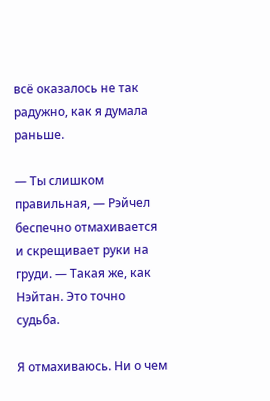всё оказалось не так радужно, как я думала раньше.

— Ты слишком правильная, — Рэйчел беспечно отмахивается и скрещивает руки на груди. — Такая же, как Нэйтан. Это точно судьба.

Я отмахиваюсь. Ни о чем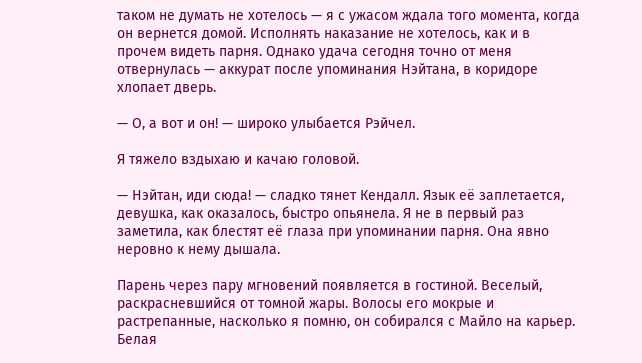таком не думать не хотелось — я с ужасом ждала того момента, когда он вернется домой. Исполнять наказание не хотелось, как и в прочем видеть парня. Однако удача сегодня точно от меня отвернулась — аккурат после упоминания Нэйтана, в коридоре хлопает дверь.

— О, а вот и он! — широко улыбается Рэйчел.

Я тяжело вздыхаю и качаю головой.

— Нэйтан, иди сюда! — сладко тянет Кендалл. Язык её заплетается, девушка, как оказалось, быстро опьянела. Я не в первый раз заметила, как блестят её глаза при упоминании парня. Она явно неровно к нему дышала.

Парень через пару мгновений появляется в гостиной. Веселый, раскрасневшийся от томной жары. Волосы его мокрые и растрепанные, насколько я помню, он собирался с Майло на карьер. Белая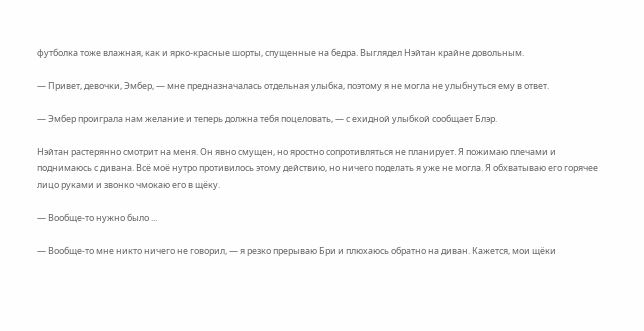футболка тоже влажная, как и ярко-красные шорты, спущенные на бедра. Выглядел Нэйтан крайне довольным.

— Привет, девочки, Эмбер, — мне предназначалась отдельная улыбка, поэтому я не могла не улыбнуться ему в ответ.

— Эмбер проиграла нам желание и теперь должна тебя поцеловать, — с ехидной улыбкой сообщает Блэр.

Нэйтан растерянно смотрит на меня. Он явно смущен, но яростно сопротивляться не планирует. Я пожимаю плечами и поднимаюсь с дивана. Всё моё нутро противилось этому действию, но ничего поделать я уже не могла. Я обхватываю его горячее лицо руками и звонко чмокаю его в щёку.

— Вообще-то нужно было ...

— Вообще-то мне никто ничего не говорил, — я резко прерываю Бри и плюхаюсь обратно на диван. Кажется, мои щёки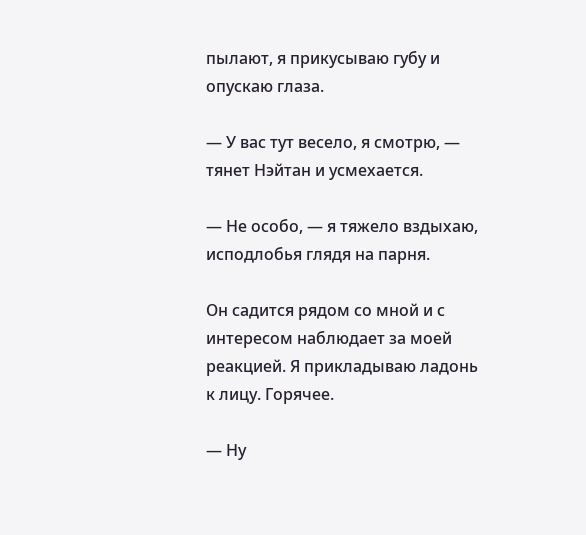пылают, я прикусываю губу и опускаю глаза.

— У вас тут весело, я смотрю, — тянет Нэйтан и усмехается.

— Не особо, — я тяжело вздыхаю, исподлобья глядя на парня.

Он садится рядом со мной и с интересом наблюдает за моей реакцией. Я прикладываю ладонь к лицу. Горячее.

— Ну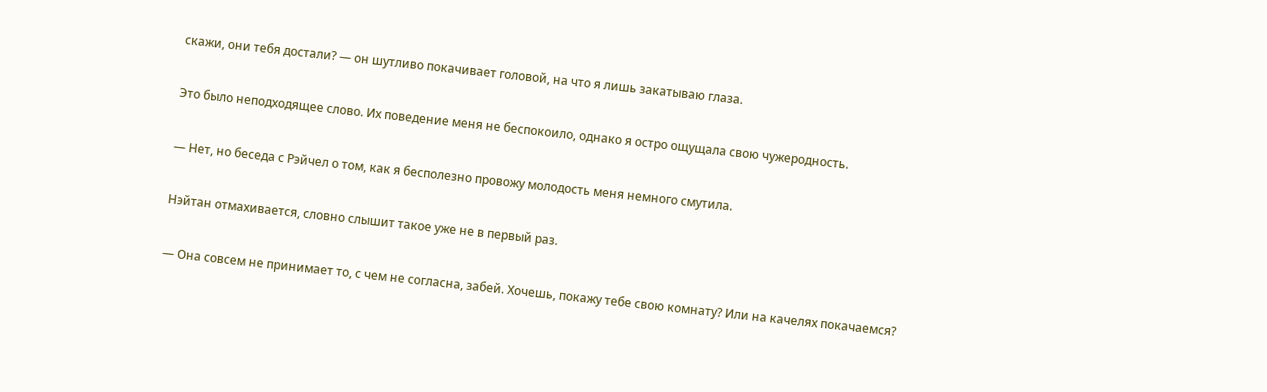скажи, они тебя достали? — он шутливо покачивает головой, на что я лишь закатываю глаза.

Это было неподходящее слово. Их поведение меня не беспокоило, однако я остро ощущала свою чужеродность.

— Нет, но беседа с Рэйчел о том, как я бесполезно провожу молодость меня немного смутила.

Нэйтан отмахивается, словно слышит такое уже не в первый раз.

— Она совсем не принимает то, с чем не согласна, забей. Хочешь, покажу тебе свою комнату? Или на качелях покачаемся?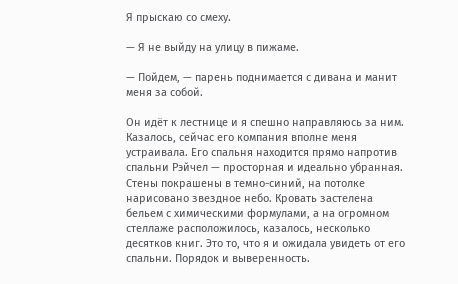Я прыскаю со смеху.

— Я не выйду на улицу в пижаме.

— Пойдем, — парень поднимается с дивана и манит меня за собой.

Он идёт к лестнице и я спешно направляюсь за ним. Казалось, сейчас его компания вполне меня устраивала. Его спальня находится прямо напротив спальни Рэйчел — просторная и идеально убранная. Стены покрашены в темно-синий, на потолке нарисовано звездное небо. Кровать застелена бельем с химическими формулами, а на огромном стеллаже расположилось, казалось, несколько десятков книг. Это то, что я и ожидала увидеть от его спальни. Порядок и выверенность.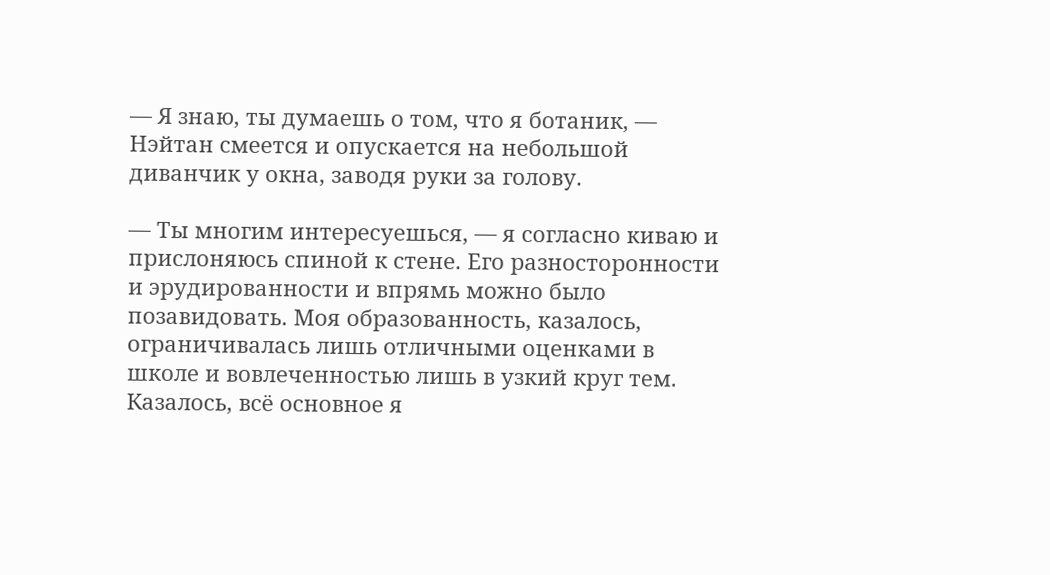— Я знаю, ты думаешь о том, что я ботаник, — Нэйтан смеется и опускается на небольшой диванчик у окна, заводя руки за голову.

— Ты многим интересуешься, — я согласно киваю и прислоняюсь спиной к стене. Его разносторонности и эрудированности и впрямь можно было позавидовать. Моя образованность, казалось, ограничивалась лишь отличными оценками в школе и вовлеченностью лишь в узкий круг тем. Казалось, всё основное я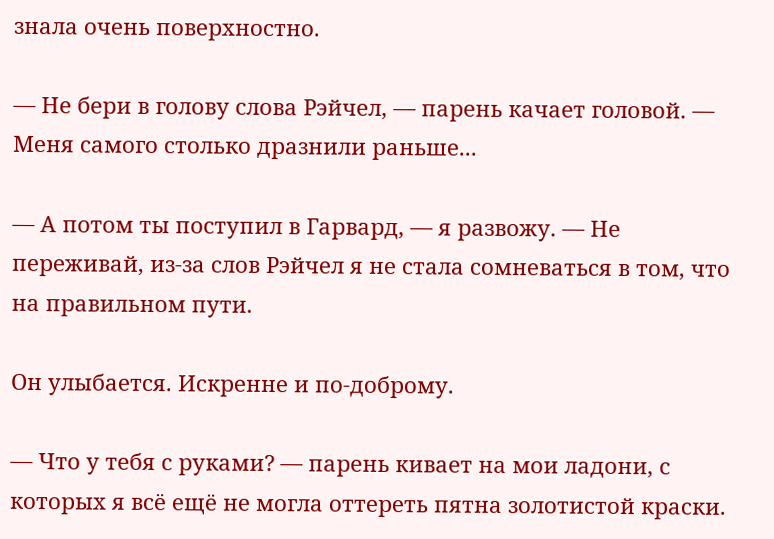знала очень поверхностно.

— Не бери в голову слова Рэйчел, — парень качает головой. — Меня самого столько дразнили раньше...

— А потом ты поступил в Гарвард, — я развожу. — Не переживай, из-за слов Рэйчел я не стала сомневаться в том, что на правильном пути.

Он улыбается. Искренне и по-доброму.

— Что у тебя с руками? — парень кивает на мои ладони, с которых я всё ещё не могла оттереть пятна золотистой краски.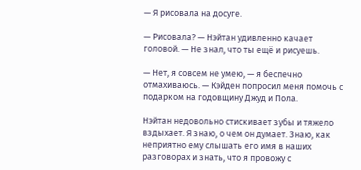— Я рисовала на досуге.

— Рисовала? — Нэйтан удивленно качает головой. — Не знал, что ты ещё и рисуешь.

— Нет, я совсем не умею, — я беспечно отмахиваюсь. — Кэйден попросил меня помочь с подарком на годовщину Джуд и Пола.

Нэйтан недовольно стискивает зубы и тяжело вздыхает. Я знаю, о чем он думает. Знаю, как неприятно ему слышать его имя в наших разговорах и знать, что я провожу с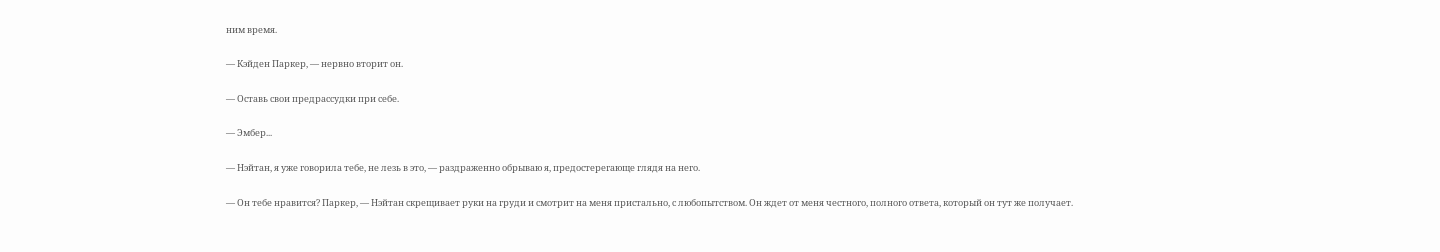ним время.

— Кэйден Паркер, — нервно вторит он.

— Оставь свои предрассудки при себе.

— Эмбер...

— Нэйтан, я уже говорила тебе, не лезь в это, — раздраженно обрываю я, предостерегающе глядя на него.

— Он тебе нравится? Паркер, — Нэйтан скрещивает руки на груди и смотрит на меня пристально, с любопытством. Он ждет от меня честного, полного ответа, который он тут же получает.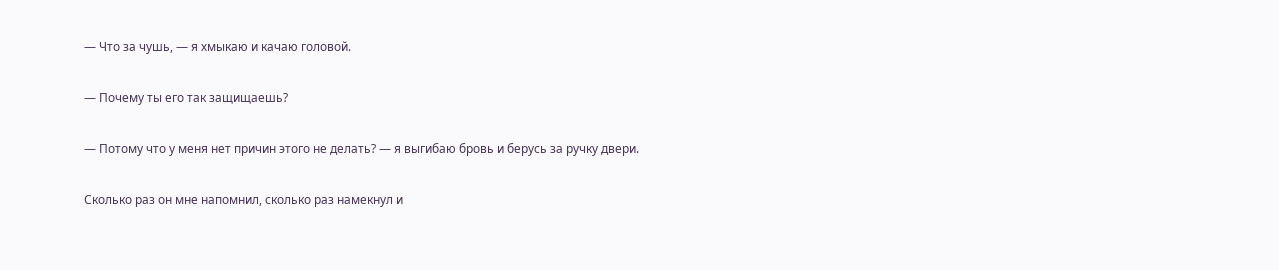— Что за чушь, — я хмыкаю и качаю головой.

— Почему ты его так защищаешь?

— Потому что у меня нет причин этого не делать? — я выгибаю бровь и берусь за ручку двери.

Сколько раз он мне напомнил, сколько раз намекнул и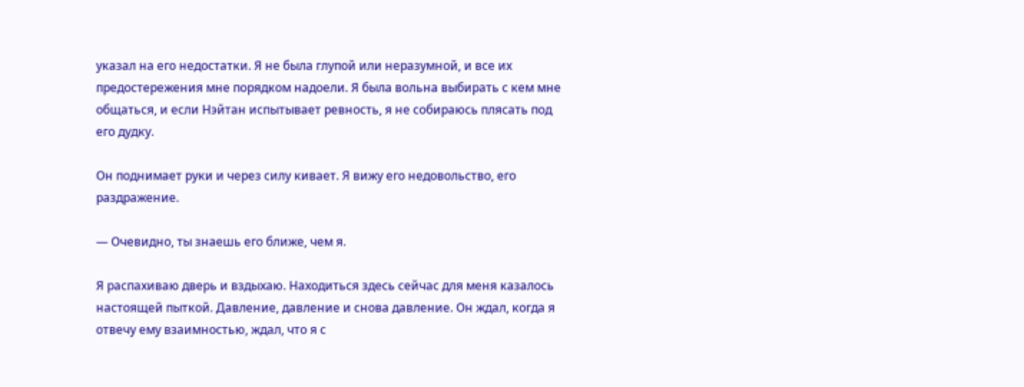указал на его недостатки. Я не была глупой или неразумной, и все их предостережения мне порядком надоели. Я была вольна выбирать с кем мне общаться, и если Нэйтан испытывает ревность, я не собираюсь плясать под его дудку.

Он поднимает руки и через силу кивает. Я вижу его недовольство, его раздражение.

— Очевидно, ты знаешь его ближе, чем я.

Я распахиваю дверь и вздыхаю. Находиться здесь сейчас для меня казалось настоящей пыткой. Давление, давление и снова давление. Он ждал, когда я отвечу ему взаимностью, ждал, что я с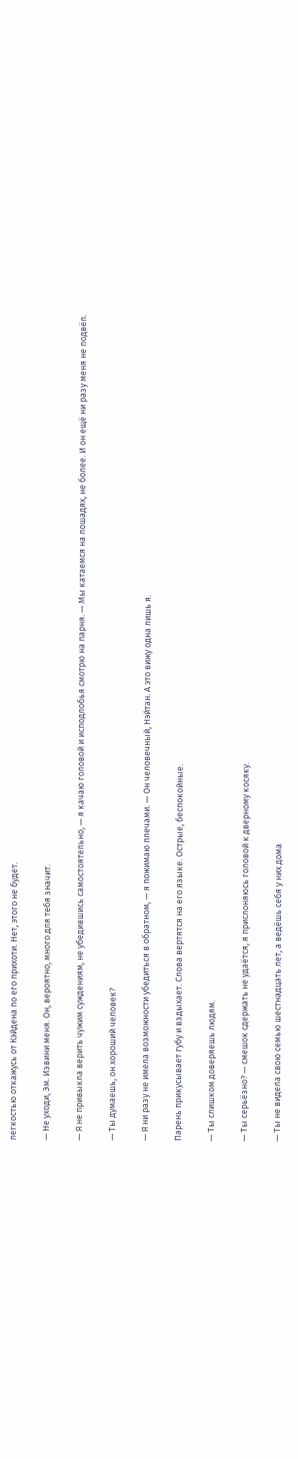легкостью откажусь от Кэйдена по его прихоти. Нет, этого не будет.

— Не уходи, Эм. Извини меня. Он, вероятно, много для тебя значит.

— Я не привыкла верить чужим суждениям, не убедившись самостоятельно, — я качаю головой и исподлобья смотрю на парня. — Мы катаемся на лошадях, не более. И он ещё ни разу меня не подвёл.

— Ты думаешь, он хороший человек?

— Я ни разу не имела возможности убедиться в обратном, — я пожимаю плечами. — Он человечный, Нэйтан. А это вижу одна лишь я.

Парень прикусывает губу и вздыхает. Слова вертятся на его языке. Острые, беспокойные.

— Ты слишком доверяешь людям.

— Ты серьёзно? — смешок сдержать не удаётся, я прислоняюсь головой к дверному косяку.

— Ты не видела свою семью шестнадцать лет, а ведёшь себя у них дома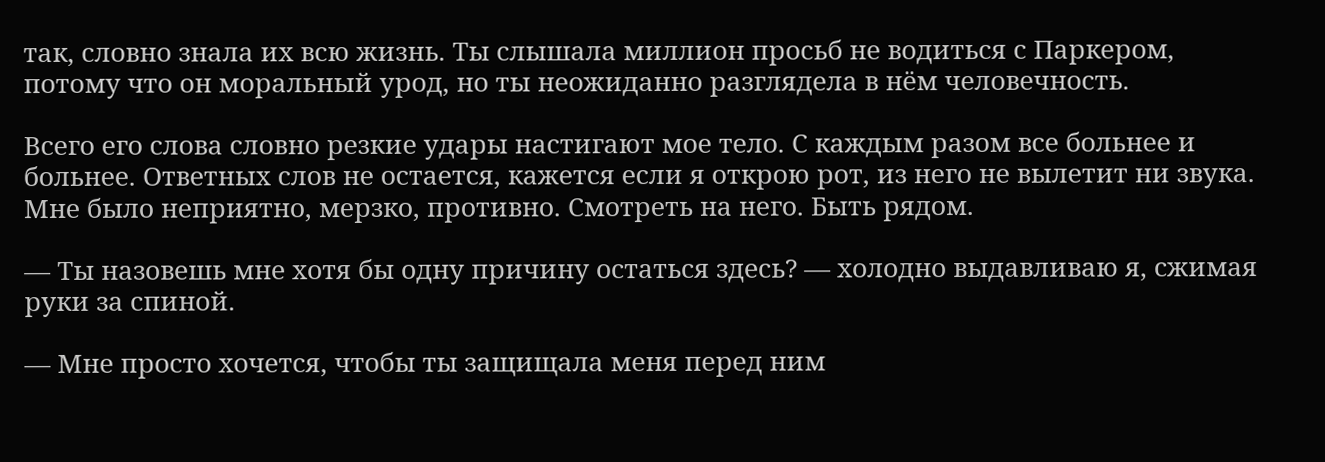так, словно знала их всю жизнь. Ты слышала миллион просьб не водиться с Паркером, потому что он моральный урод, но ты неожиданно разглядела в нём человечность.

Всего его слова словно резкие удары настигают мое тело. С каждым разом все больнее и больнее. Ответных слов не остается, кажется если я открою рот, из него не вылетит ни звука. Мне было неприятно, мерзко, противно. Смотреть на него. Быть рядом.

— Ты назовешь мне хотя бы одну причину остаться здесь? — холодно выдавливаю я, сжимая руки за спиной.

— Мне просто хочется, чтобы ты защищала меня перед ним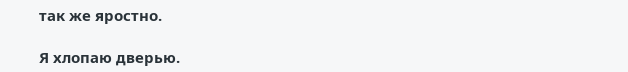так же яростно.

Я хлопаю дверью.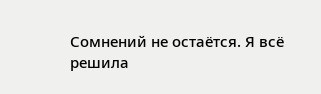Сомнений не остаётся. Я всё решила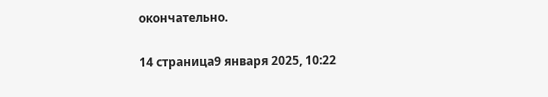окончательно.

14 страница9 января 2025, 10:22